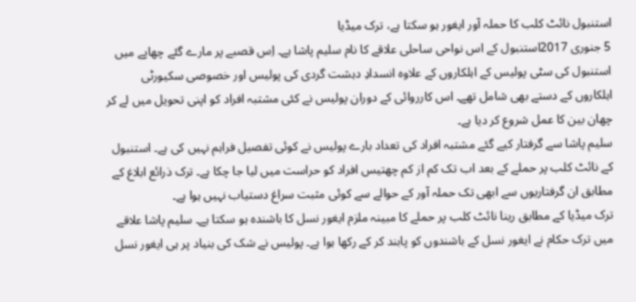استنبول نائٹ کلب کا حملہ آور ایغور ہو سکتا ہے، ترک میڈیا
5 جنوری 2017استنبول کے اس نواحی ساحلی علاقے کا نام سلیم پاشا ہے۔ اِس قصبے پر مارے گئے چھاپے میں استنبول کی سٹی پولیس کے اہلکاروں کے علاوہ انسدادِ دہشت گردی کی پولیس اور خصوصی سکیورٹی اہلکاروں کے دستے بھی شامل تھے۔ اس کارروائی کے دوران پولیس نے کئی مشتبہ افراد کو اپنی تحویل میں لے کر چھان بین کا عمل شروع کر دیا ہے۔
سلیم پاشا سے گرفتار کیے گئے مشتبہ افراد کی تعداد بارے پولیس نے کوئی تفصیل فراہم نہیں کی ہے۔ استنبول کے نائٹ کلب پر حملے کے بعد اب تک کم از کم چھتیس افراد کو حراست میں لیا جا چکا ہے۔ ترک ذرائع ابلاغ کے مطابق ان گرفتاریوں سے ابھی تک حملہ آور کے حوالے سے کوئی مثبت سراغ دستیاب نہیں ہوا ہے۔
ترک میڈیا کے مطابق رینا نائٹ کلب پر حملے کا مبینہ ملزم ایغور نسل کا باشندہ ہو سکتا ہے۔ سلیم پاشا علاقے میں ترک حکام نے ایغور نسل کے باشندوں کو پابند کر کے رکھا ہوا ہے۔ پولیس نے شک کی بنیاد پر ہی ایغور نسل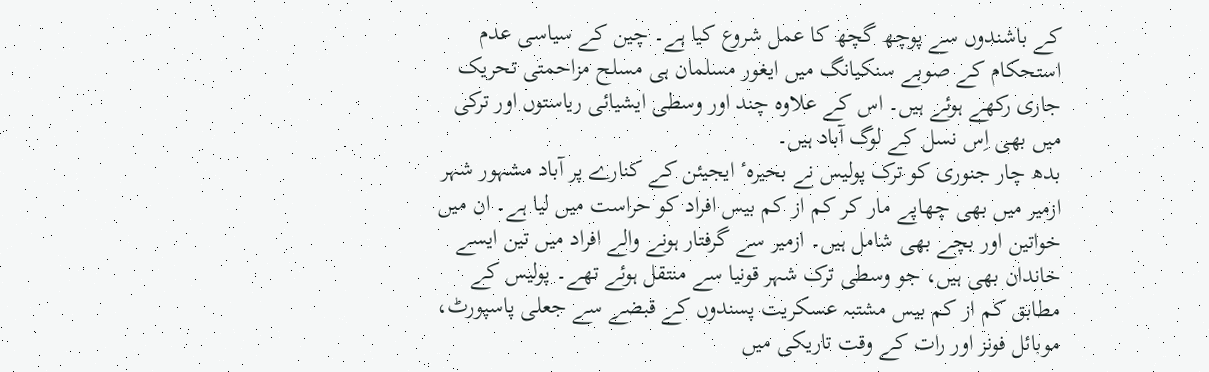کے باشندوں سے پوچھ گچھ کا عمل شروع کیا ہے۔ چین کے سیاسی عدم استحکام کے صوبے سنکیانگ میں ایغور مسلمان ہی مسلح مزاحمتی تحریک جاری رکھے ہوئے ہیں۔ اس کے علاوہ چند اور وسطی ایشیائی ریاستوں اور ترکی میں بھی اِس نسل کے لوگ آباد ہیں۔
بدھ چار جنوری کو ترک پولیس نے بحیرہٴ ایجیئن کے کنارے پر آباد مشہور شہر ازمیر میں بھی چھاپے مار کر کم از کم بیس افراد کو حراست میں لیا ہے۔ ان میں خواتین اور بچے بھی شامل ہیں۔ ازمیر سے گرفتار ہونے والے افراد میں تین ایسے خاندان بھی ہیں، جو وسطی ترک شہر قونیا سے منتقل ہوئے تھے۔ پولیس کے مطابق کم از کم بیس مشتبہ عسکریت پسندوں کے قبضے سے جعلی پاسپورٹ، موبائل فونز اور رات کے وقت تاریکی میں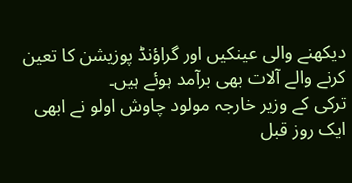دیکھنے والی عینکیں اور گراؤنڈ پوزیشن کا تعین کرنے والے آلات بھی برآمد ہوئے ہیں۔
ترکی کے وزیر خارجہ مولود چاوش اولو نے ابھی ایک روز قبل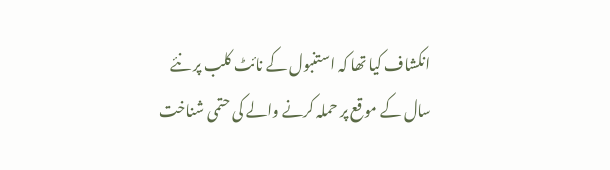انکشاف کیا تھا کہ استنبول کے نائٹ کلب پر نئے سال کے موقع پر حملہ کرنے والے کی حتمی شناخت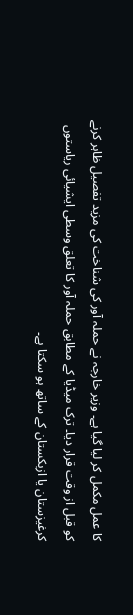کا عمل مکمل کر لیا گیا ہے۔ وزیر خارجہ نے حملہ آور کی شناخت کی مزید تفصیل ظاہر کرنے کو قبل از وقت قرار دیا۔ ترک میڈیا کے مطابق حملہ آور کا تعلق وسطی ایشیائی ریاستوں کرغیزستان یا ازبکستان کے ساتھ ہو سکتا ہے۔